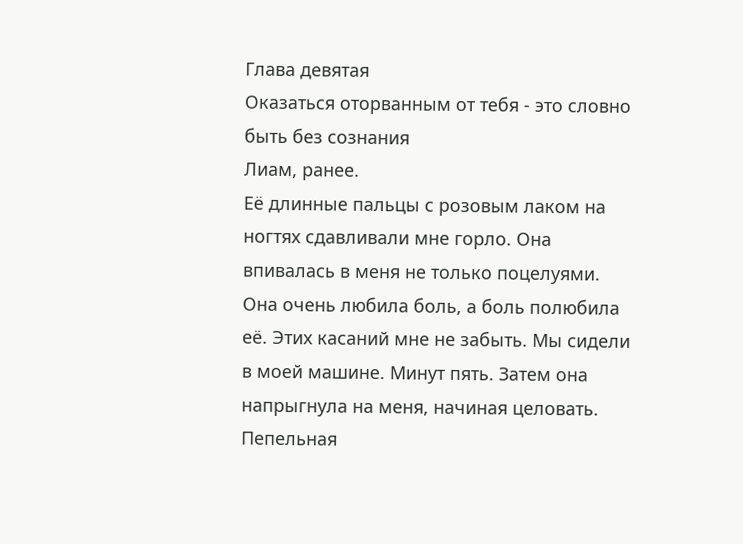Глава девятая
Оказаться оторванным от тебя - это словно быть без сознания
Лиам, ранее.
Её длинные пальцы с розовым лаком на ногтях сдавливали мне горло. Она впивалась в меня не только поцелуями. Она очень любила боль, а боль полюбила её. Этих касаний мне не забыть. Мы сидели в моей машине. Минут пять. Затем она напрыгнула на меня, начиная целовать. Пепельная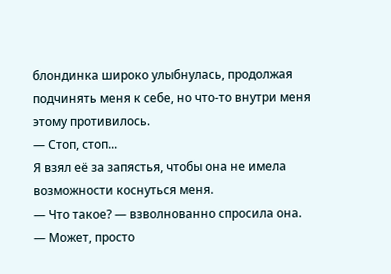блондинка широко улыбнулась, продолжая подчинять меня к себе, но что-то внутри меня этому противилось.
— Стоп, стоп...
Я взял её за запястья, чтобы она не имела возможности коснуться меня.
— Что такое? — взволнованно спросила она.
— Может, просто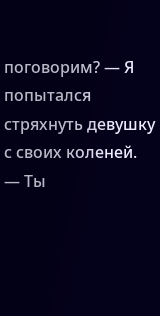поговорим? — Я попытался стряхнуть девушку с своих коленей.
— Ты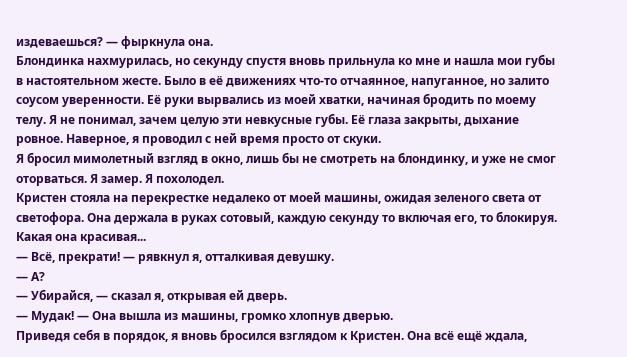издеваешься? — фыркнула она.
Блондинка нахмурилась, но секунду спустя вновь прильнула ко мне и нашла мои губы в настоятельном жесте. Было в её движениях что-то отчаянное, напуганное, но залито соусом уверенности. Её руки вырвались из моей хватки, начиная бродить по моему телу. Я не понимал, зачем целую эти невкусные губы. Её глаза закрыты, дыхание ровное. Наверное, я проводил с ней время просто от скуки.
Я бросил мимолетный взгляд в окно, лишь бы не смотреть на блондинку, и уже не смог оторваться. Я замер. Я похолодел.
Кристен стояла на перекрестке недалеко от моей машины, ожидая зеленого света от светофора. Она держала в руках сотовый, каждую секунду то включая его, то блокируя. Какая она красивая...
— Всё, прекрати! — рявкнул я, отталкивая девушку.
— А?
— Убирайся, — сказал я, открывая ей дверь.
— Мудак! — Она вышла из машины, громко хлопнув дверью.
Приведя себя в порядок, я вновь бросился взглядом к Кристен. Она всё ещё ждала,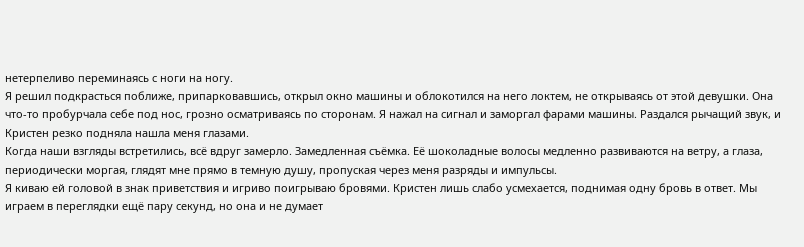нетерпеливо переминаясь с ноги на ногу.
Я решил подкрасться поближе, припарковавшись, открыл окно машины и облокотился на него локтем, не открываясь от этой девушки. Она что-то пробурчала себе под нос, грозно осматриваясь по сторонам. Я нажал на сигнал и заморгал фарами машины. Раздался рычащий звук, и Кристен резко подняла нашла меня глазами.
Когда наши взгляды встретились, всё вдруг замерло. Замедленная съёмка. Её шоколадные волосы медленно развиваются на ветру, а глаза, периодически моргая, глядят мне прямо в темную душу, пропуская через меня разряды и импульсы.
Я киваю ей головой в знак приветствия и игриво поигрываю бровями. Кристен лишь слабо усмехается, поднимая одну бровь в ответ. Мы играем в переглядки ещё пару секунд, но она и не думает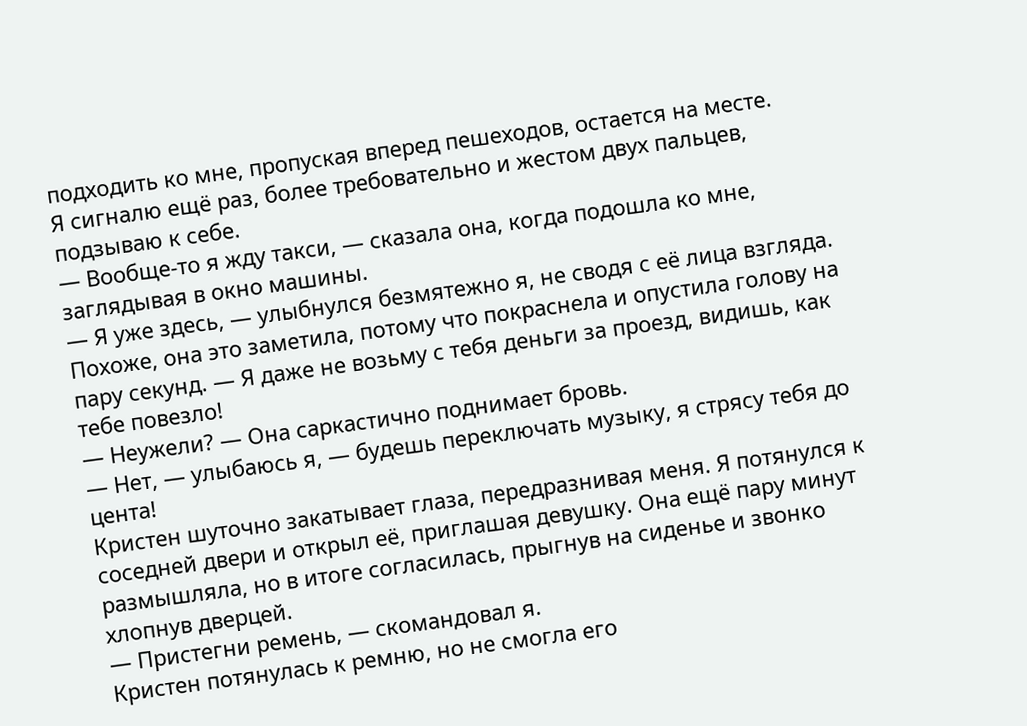подходить ко мне, пропуская вперед пешеходов, остается на месте.
Я сигналю ещё раз, более требовательно и жестом двух пальцев, подзываю к себе.
— Вообще-то я жду такси, — сказала она, когда подошла ко мне, заглядывая в окно машины.
— Я уже здесь, — улыбнулся безмятежно я, не сводя с её лица взгляда. Похоже, она это заметила, потому что покраснела и опустила голову на пару секунд. — Я даже не возьму с тебя деньги за проезд, видишь, как тебе повезло!
— Неужели? — Она саркастично поднимает бровь.
— Нет, — улыбаюсь я, — будешь переключать музыку, я стрясу тебя до цента!
Кристен шуточно закатывает глаза, передразнивая меня. Я потянулся к соседней двери и открыл её, приглашая девушку. Она ещё пару минут размышляла, но в итоге согласилась, прыгнув на сиденье и звонко хлопнув дверцей.
— Пристегни ремень, — скомандовал я.
Кристен потянулась к ремню, но не смогла его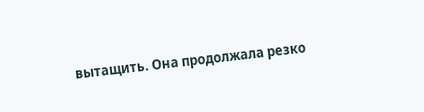вытащить. Она продолжала резко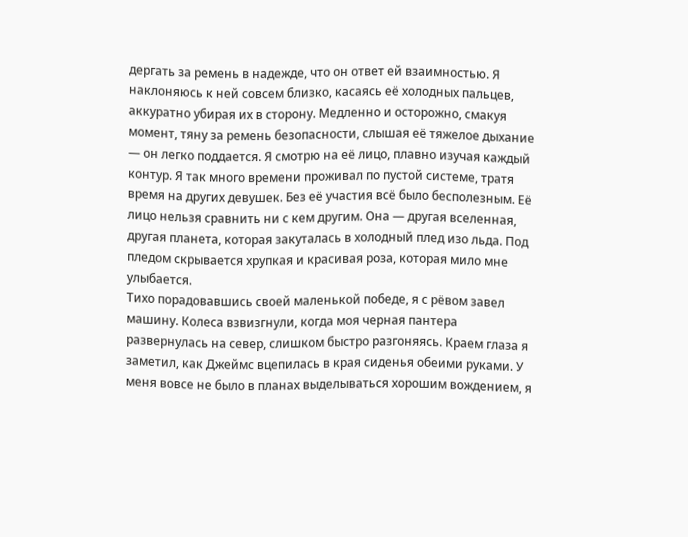дергать за ремень в надежде, что он ответ ей взаимностью. Я наклоняюсь к ней совсем близко, касаясь её холодных пальцев, аккуратно убирая их в сторону. Медленно и осторожно, смакуя момент, тяну за ремень безопасности, слышая её тяжелое дыхание — он легко поддается. Я смотрю на её лицо, плавно изучая каждый контур. Я так много времени проживал по пустой системе, тратя время на других девушек. Без её участия всё было бесполезным. Её лицо нельзя сравнить ни с кем другим. Она — другая вселенная, другая планета, которая закуталась в холодный плед изо льда. Под пледом скрывается хрупкая и красивая роза, которая мило мне улыбается.
Тихо порадовавшись своей маленькой победе, я с рёвом завел машину. Колеса взвизгнули, когда моя черная пантера развернулась на север, слишком быстро разгоняясь. Краем глаза я заметил, как Джеймс вцепилась в края сиденья обеими руками. У меня вовсе не было в планах выделываться хорошим вождением, я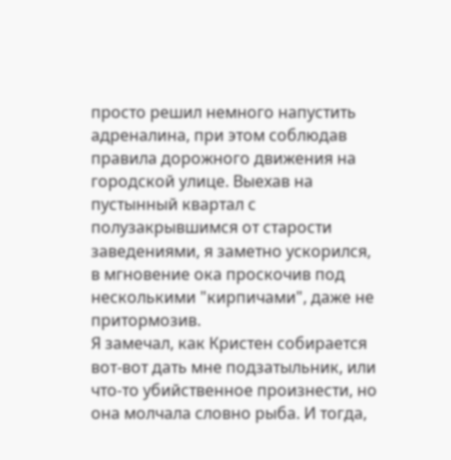просто решил немного напустить адреналина, при этом соблюдав правила дорожного движения на городской улице. Выехав на пустынный квартал с полузакрывшимся от старости заведениями, я заметно ускорился, в мгновение ока проскочив под несколькими "кирпичами", даже не притормозив.
Я замечал, как Кристен собирается вот-вот дать мне подзатыльник, или что-то убийственное произнести, но она молчала словно рыба. И тогда,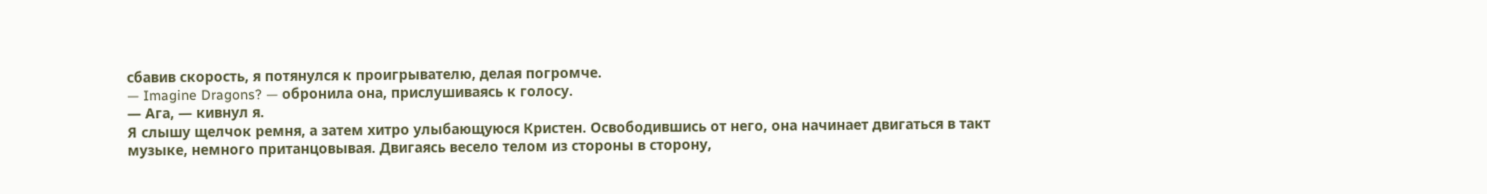сбавив скорость, я потянулся к проигрывателю, делая погромче.
— Imagine Dragons? — обронила она, прислушиваясь к голосу.
— Ага, — кивнул я.
Я слышу щелчок ремня, а затем хитро улыбающуюся Кристен. Освободившись от него, она начинает двигаться в такт музыке, немного пританцовывая. Двигаясь весело телом из стороны в сторону,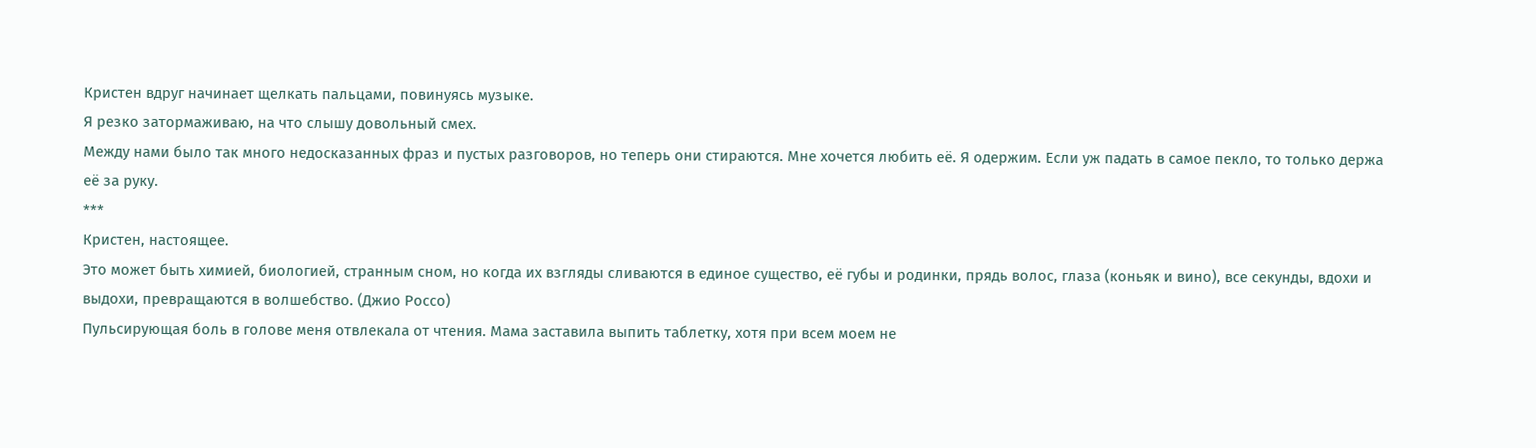Кристен вдруг начинает щелкать пальцами, повинуясь музыке.
Я резко затормаживаю, на что слышу довольный смех.
Между нами было так много недосказанных фраз и пустых разговоров, но теперь они стираются. Мне хочется любить её. Я одержим. Если уж падать в самое пекло, то только держа её за руку.
***
Кристен, настоящее.
Это может быть химией, биологией, странным сном, но когда их взгляды сливаются в единое существо, её губы и родинки, прядь волос, глаза (коньяк и вино), все секунды, вдохи и выдохи, превращаются в волшебство. (Джио Россо)
Пульсирующая боль в голове меня отвлекала от чтения. Мама заставила выпить таблетку, хотя при всем моем не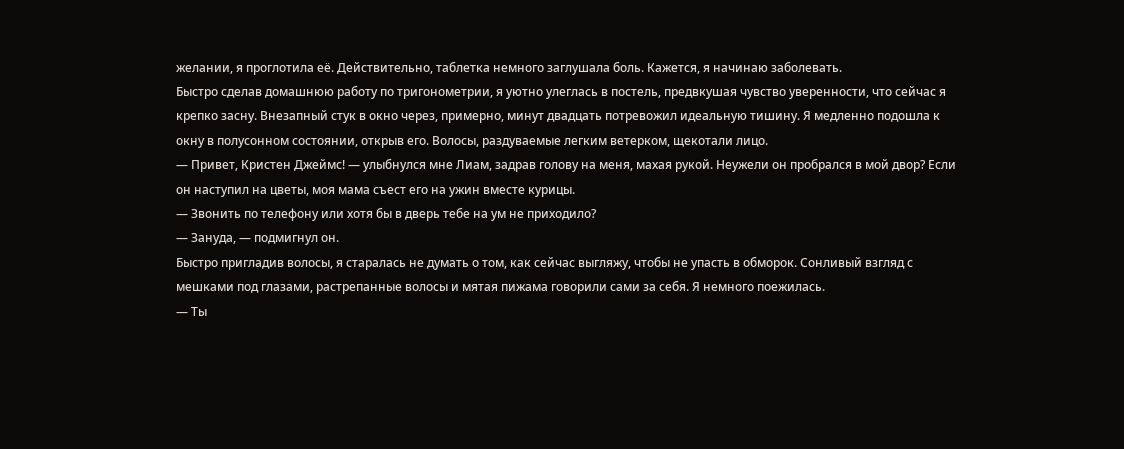желании, я проглотила её. Действительно, таблетка немного заглушала боль. Кажется, я начинаю заболевать.
Быстро сделав домашнюю работу по тригонометрии, я уютно улеглась в постель, предвкушая чувство уверенности, что сейчас я крепко засну. Внезапный стук в окно через, примерно, минут двадцать потревожил идеальную тишину. Я медленно подошла к окну в полусонном состоянии, открыв его. Волосы, раздуваемые легким ветерком, щекотали лицо.
— Привет, Кристен Джеймс! — улыбнулся мне Лиам, задрав голову на меня, махая рукой. Неужели он пробрался в мой двор? Если он наступил на цветы, моя мама съест его на ужин вместе курицы.
— Звонить по телефону или хотя бы в дверь тебе на ум не приходило?
— Зануда, — подмигнул он.
Быстро пригладив волосы, я старалась не думать о том, как сейчас выгляжу, чтобы не упасть в обморок. Сонливый взгляд с мешками под глазами, растрепанные волосы и мятая пижама говорили сами за себя. Я немного поежилась.
— Ты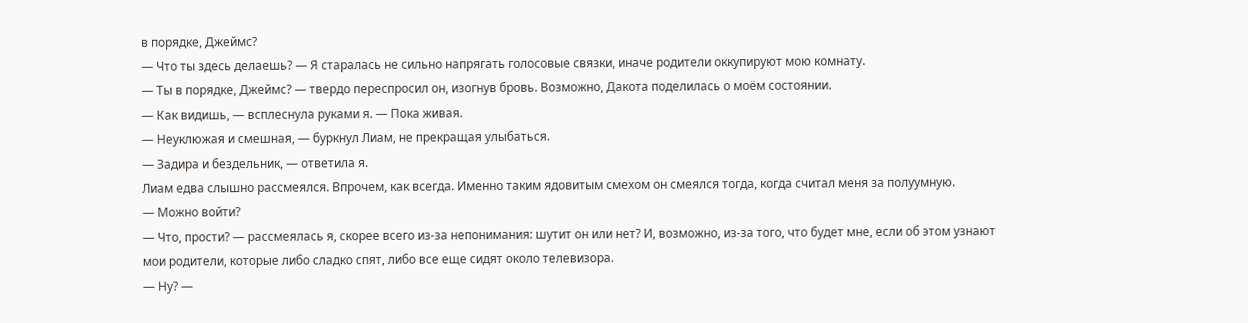в порядке, Джеймс?
— Что ты здесь делаешь? — Я старалась не сильно напрягать голосовые связки, иначе родители оккупируют мою комнату.
— Ты в порядке, Джеймс? — твердо переспросил он, изогнув бровь. Возможно, Дакота поделилась о моём состоянии.
— Как видишь, — всплеснула руками я. — Пока живая.
— Неуклюжая и смешная, — буркнул Лиам, не прекращая улыбаться.
— Задира и бездельник, — ответила я.
Лиам едва слышно рассмеялся. Впрочем, как всегда. Именно таким ядовитым смехом он смеялся тогда, когда считал меня за полуумную.
— Можно войти?
— Что, прости? — рассмеялась я, скорее всего из-за непонимания: шутит он или нет? И, возможно, из-за того, что будет мне, если об этом узнают мои родители, которые либо сладко спят, либо все еще сидят около телевизора.
— Ну? —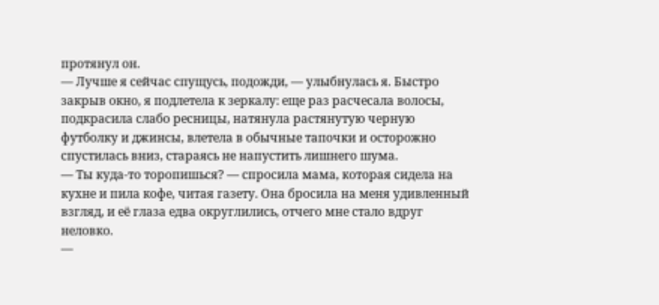протянул он.
— Лучше я сейчас спущусь, подожди, — улыбнулась я. Быстро закрыв окно, я подлетела к зеркалу: еще раз расчесала волосы, подкрасила слабо ресницы, натянула растянутую черную футболку и джинсы, влетела в обычные тапочки и осторожно спустилась вниз, стараясь не напустить лишнего шума.
— Ты куда-то торопишься? — спросила мама, которая сидела на кухне и пила кофе, читая газету. Она бросила на меня удивленный взгляд, и её глаза едва округлились, отчего мне стало вдруг неловко.
—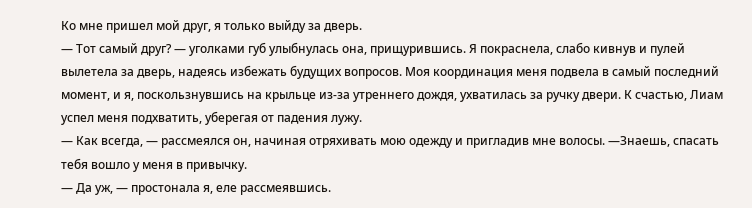Ко мне пришел мой друг, я только выйду за дверь.
— Тот самый друг? — уголками губ улыбнулась она, прищурившись. Я покраснела, слабо кивнув и пулей вылетела за дверь, надеясь избежать будущих вопросов. Моя координация меня подвела в самый последний момент, и я, поскользнувшись на крыльце из-за утреннего дождя, ухватилась за ручку двери. К счастью, Лиам успел меня подхватить, уберегая от падения лужу.
— Как всегда, — рассмеялся он, начиная отряхивать мою одежду и пригладив мне волосы. —Знаешь, спасать тебя вошло у меня в привычку.
— Да уж, — простонала я, еле рассмеявшись.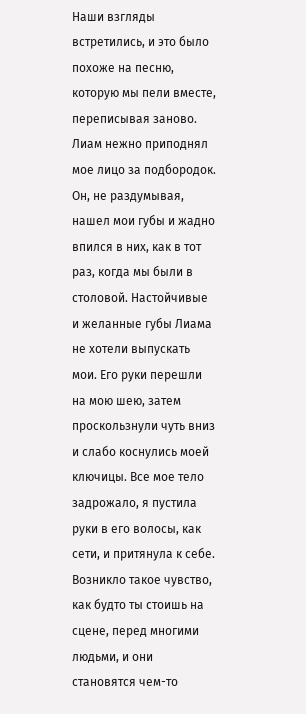Наши взгляды встретились, и это было похоже на песню, которую мы пели вместе, переписывая заново. Лиам нежно приподнял мое лицо за подбородок. Он, не раздумывая, нашел мои губы и жадно впился в них, как в тот раз, когда мы были в столовой. Настойчивые и желанные губы Лиама не хотели выпускать мои. Его руки перешли на мою шею, затем проскользнули чуть вниз и слабо коснулись моей ключицы. Все мое тело задрожало, я пустила руки в его волосы, как сети, и притянула к себе. Возникло такое чувство, как будто ты стоишь на сцене, перед многими людьми, и они становятся чем-то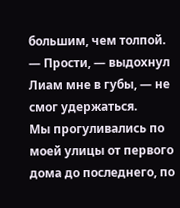большим, чем толпой.
— Прости, — выдохнул Лиам мне в губы, — не смог удержаться.
Мы прогуливались по моей улицы от первого дома до последнего, по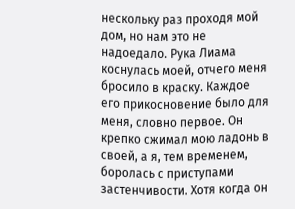нескольку раз проходя мой дом, но нам это не надоедало. Рука Лиама коснулась моей, отчего меня бросило в краску. Каждое его прикосновение было для меня, словно первое. Он крепко сжимал мою ладонь в своей, а я, тем временем, боролась с приступами застенчивости. Хотя когда он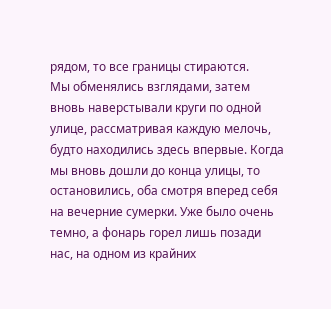рядом, то все границы стираются.
Мы обменялись взглядами, затем вновь наверстывали круги по одной улице, рассматривая каждую мелочь, будто находились здесь впервые. Когда мы вновь дошли до конца улицы, то остановились, оба смотря вперед себя на вечерние сумерки. Уже было очень темно, а фонарь горел лишь позади нас, на одном из крайних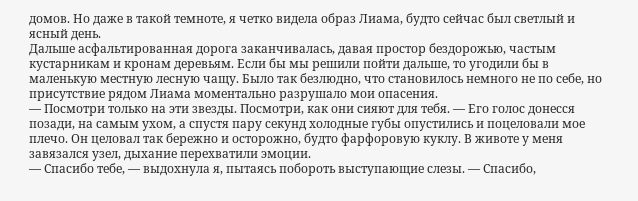домов. Но даже в такой темноте, я четко видела образ Лиама, будто сейчас был светлый и ясный день.
Дальше асфальтированная дорога заканчивалась, давая простор бездорожью, частым кустарникам и кронам деревьям. Если бы мы решили пойти дальше, то угодили бы в маленькую местную лесную чащу. Было так безлюдно, что становилось немного не по себе, но присутствие рядом Лиама моментально разрушало мои опасения.
— Посмотри только на эти звезды. Посмотри, как они сияют для тебя. — Его голос донесся позади, на самым ухом, а спустя пару секунд холодные губы опустились и поцеловали мое плечо. Он целовал так бережно и осторожно, будто фарфоровую куклу. В животе у меня завязался узел, дыхание перехватили эмоции.
— Спасибо тебе, — выдохнула я, пытаясь побороть выступающие слезы. — Спасибо,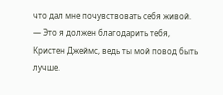что дал мне почувствовать себя живой.
— Это я должен благодарить тебя, Кристен Джеймс, ведь ты мой повод быть лучше.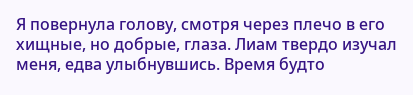Я повернула голову, смотря через плечо в его хищные, но добрые, глаза. Лиам твердо изучал меня, едва улыбнувшись. Время будто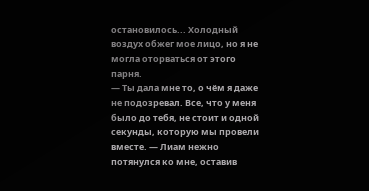остановилось... Холодный воздух обжег мое лицо, но я не могла оторваться от этого парня.
— Ты дала мне то, о чём я даже не подозревал. Все, что у меня было до тебя, не стоит и одной секунды, которую мы провели вместе. — Лиам нежно потянулся ко мне, оставив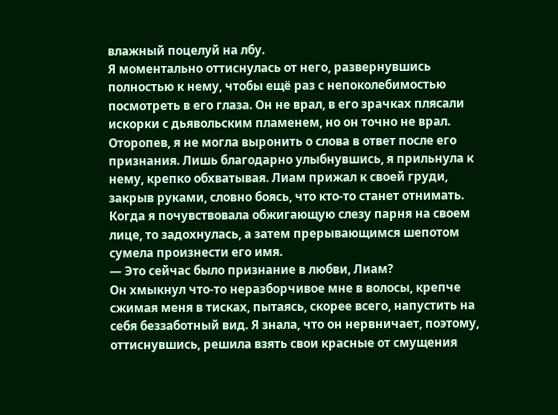влажный поцелуй на лбу.
Я моментально оттиснулась от него, развернувшись полностью к нему, чтобы ещё раз с непоколебимостью посмотреть в его глаза. Он не врал, в его зрачках плясали искорки с дьявольским пламенем, но он точно не врал. Оторопев, я не могла выронить о слова в ответ после его признания. Лишь благодарно улыбнувшись, я прильнула к нему, крепко обхватывая. Лиам прижал к своей груди, закрыв руками, словно боясь, что кто-то станет отнимать. Когда я почувствовала обжигающую слезу парня на своем лице, то задохнулась, а затем прерывающимся шепотом сумела произнести его имя.
— Это сейчас было признание в любви, Лиам?
Он хмыкнул что-то неразборчивое мне в волосы, крепче сжимая меня в тисках, пытаясь, скорее всего, напустить на себя беззаботный вид. Я знала, что он нервничает, поэтому, оттиснувшись, решила взять свои красные от смущения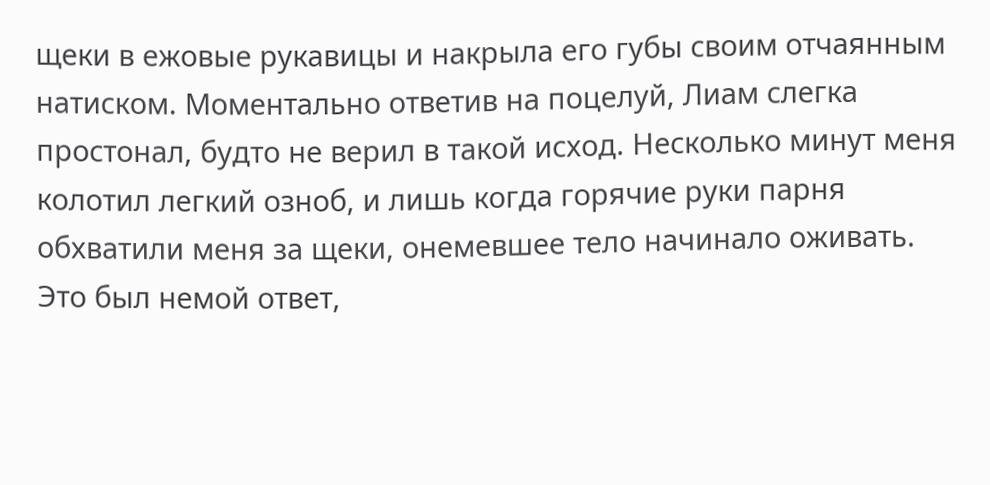щеки в ежовые рукавицы и накрыла его губы своим отчаянным натиском. Моментально ответив на поцелуй, Лиам слегка простонал, будто не верил в такой исход. Несколько минут меня колотил легкий озноб, и лишь когда горячие руки парня обхватили меня за щеки, онемевшее тело начинало оживать. Это был немой ответ,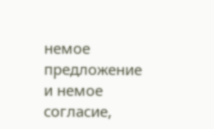немое предложение и немое согласие,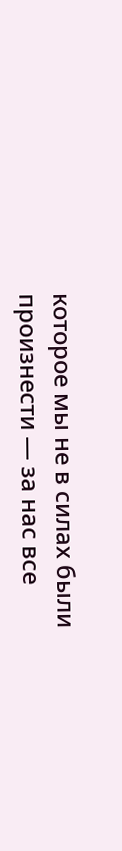которое мы не в силах были произнести — за нас все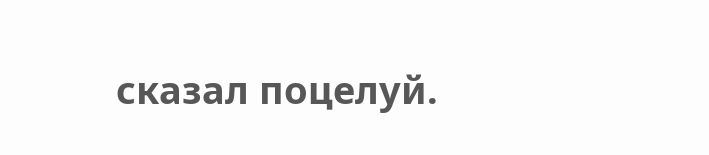сказал поцелуй.